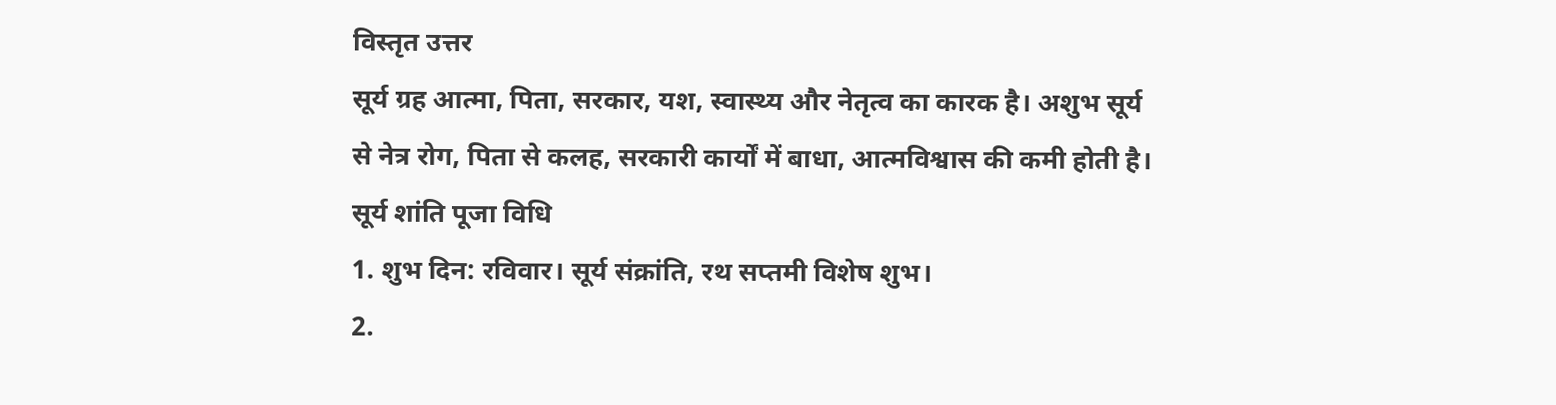विस्तृत उत्तर
सूर्य ग्रह आत्मा, पिता, सरकार, यश, स्वास्थ्य और नेतृत्व का कारक है। अशुभ सूर्य से नेत्र रोग, पिता से कलह, सरकारी कार्यों में बाधा, आत्मविश्वास की कमी होती है।
सूर्य शांति पूजा विधि
1. शुभ दिन: रविवार। सूर्य संक्रांति, रथ सप्तमी विशेष शुभ।
2.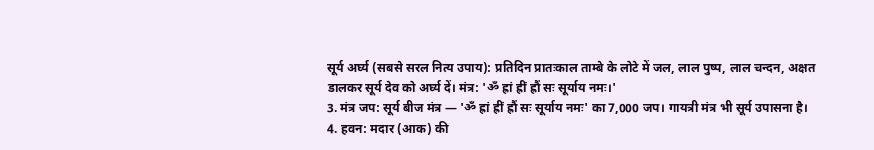सूर्य अर्घ्य (सबसे सरल नित्य उपाय): प्रतिदिन प्रातःकाल ताम्बे के लोटे में जल, लाल पुष्प, लाल चन्दन, अक्षत डालकर सूर्य देव को अर्घ्य दें। मंत्र: 'ॐ ह्रां ह्रीं ह्रौं सः सूर्याय नमः।'
3. मंत्र जप: सूर्य बीज मंत्र — 'ॐ ह्रां ह्रीं ह्रौं सः सूर्याय नमः' का 7,000 जप। गायत्री मंत्र भी सूर्य उपासना है।
4. हवन: मदार (आक) की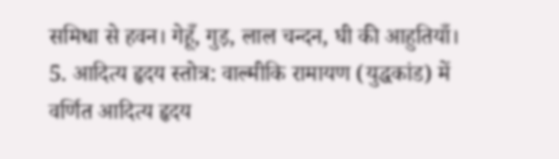समिधा से हवन। गेहूँ, गुड़, लाल चन्दन, घी की आहुतियाँ।
5. आदित्य हृदय स्तोत्र: वाल्मीकि रामायण (युद्धकांड) में वर्णित आदित्य हृदय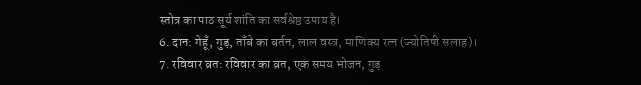स्तोत्र का पाठ सूर्य शांति का सर्वश्रेष्ठ उपाय है।
6. दान: गेहूँ, गुड़, ताँबे का बर्तन, लाल वस्त्र, माणिक्य रत्न (ज्योतिषी सलाह)।
7. रविवार व्रत: रविवार का व्रत, एक समय भोजन, गुड़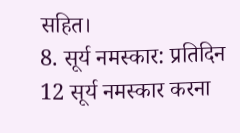सहित।
8. सूर्य नमस्कार: प्रतिदिन 12 सूर्य नमस्कार करना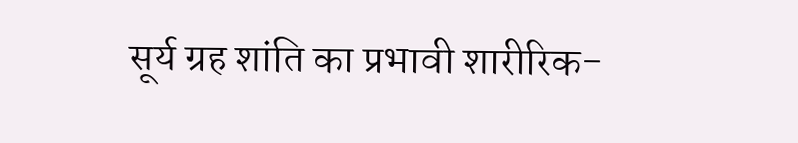सूर्य ग्रह शांति का प्रभावी शारीरिक-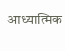आध्यात्मिक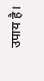उपाय है।